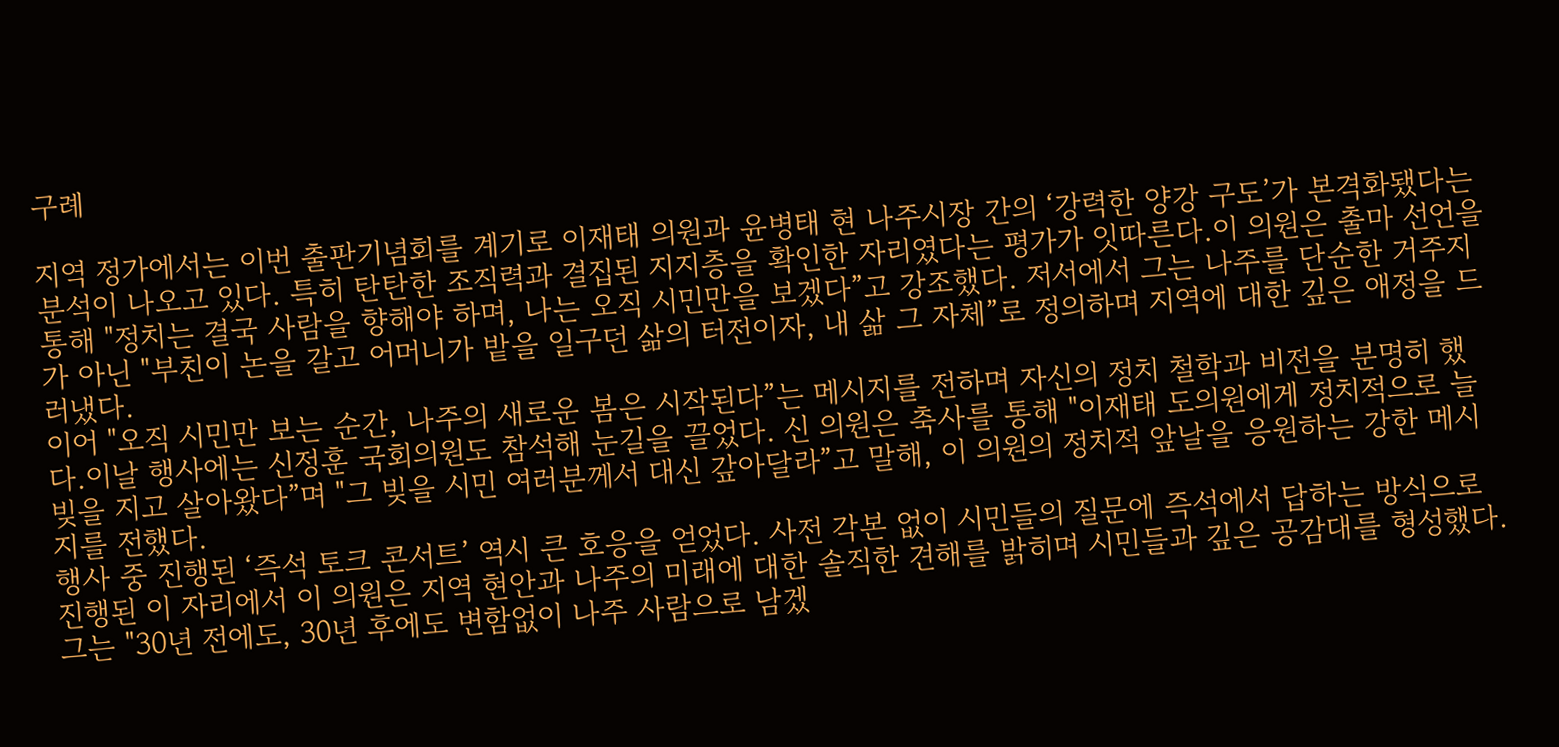구례

지역 정가에서는 이번 출판기념회를 계기로 이재태 의원과 윤병태 현 나주시장 간의 ‘강력한 양강 구도’가 본격화됐다는 분석이 나오고 있다. 특히 탄탄한 조직력과 결집된 지지층을 확인한 자리였다는 평가가 잇따른다.이 의원은 출마 선언을 통해 "정치는 결국 사람을 향해야 하며, 나는 오직 시민만을 보겠다”고 강조했다. 저서에서 그는 나주를 단순한 거주지가 아닌 "부친이 논을 갈고 어머니가 밭을 일구던 삶의 터전이자, 내 삶 그 자체”로 정의하며 지역에 대한 깊은 애정을 드러냈다.
이어 "오직 시민만 보는 순간, 나주의 새로운 봄은 시작된다”는 메시지를 전하며 자신의 정치 철학과 비전을 분명히 했다.이날 행사에는 신정훈 국회의원도 참석해 눈길을 끌었다. 신 의원은 축사를 통해 "이재태 도의원에게 정치적으로 늘 빚을 지고 살아왔다”며 "그 빚을 시민 여러분께서 대신 갚아달라”고 말해, 이 의원의 정치적 앞날을 응원하는 강한 메시지를 전했다.
행사 중 진행된 ‘즉석 토크 콘서트’ 역시 큰 호응을 얻었다. 사전 각본 없이 시민들의 질문에 즉석에서 답하는 방식으로 진행된 이 자리에서 이 의원은 지역 현안과 나주의 미래에 대한 솔직한 견해를 밝히며 시민들과 깊은 공감대를 형성했다.그는 "30년 전에도, 30년 후에도 변함없이 나주 사람으로 남겠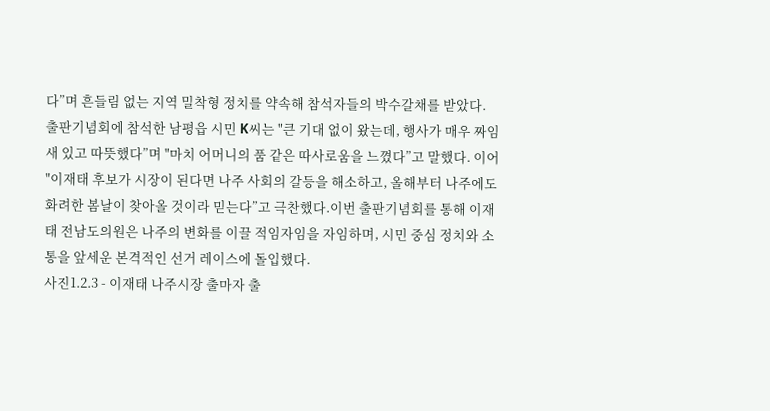다”며 흔들림 없는 지역 밀착형 정치를 약속해 참석자들의 박수갈채를 받았다.
출판기념회에 참석한 남평읍 시민 K씨는 "큰 기대 없이 왔는데, 행사가 매우 짜임새 있고 따뜻했다”며 "마치 어머니의 품 같은 따사로움을 느꼈다”고 말했다. 이어 "이재태 후보가 시장이 된다면 나주 사회의 갈등을 해소하고, 올해부터 나주에도 화려한 봄날이 찾아올 것이라 믿는다”고 극찬했다.이번 출판기념회를 통해 이재태 전남도의원은 나주의 변화를 이끌 적임자임을 자임하며, 시민 중심 정치와 소통을 앞세운 본격적인 선거 레이스에 돌입했다.
사진1.2.3 - 이재태 나주시장 출마자 출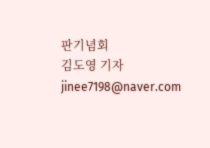판기념회
김도영 기자 jinee7198@naver.com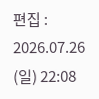편집 : 2026.07.26 (일) 22:08